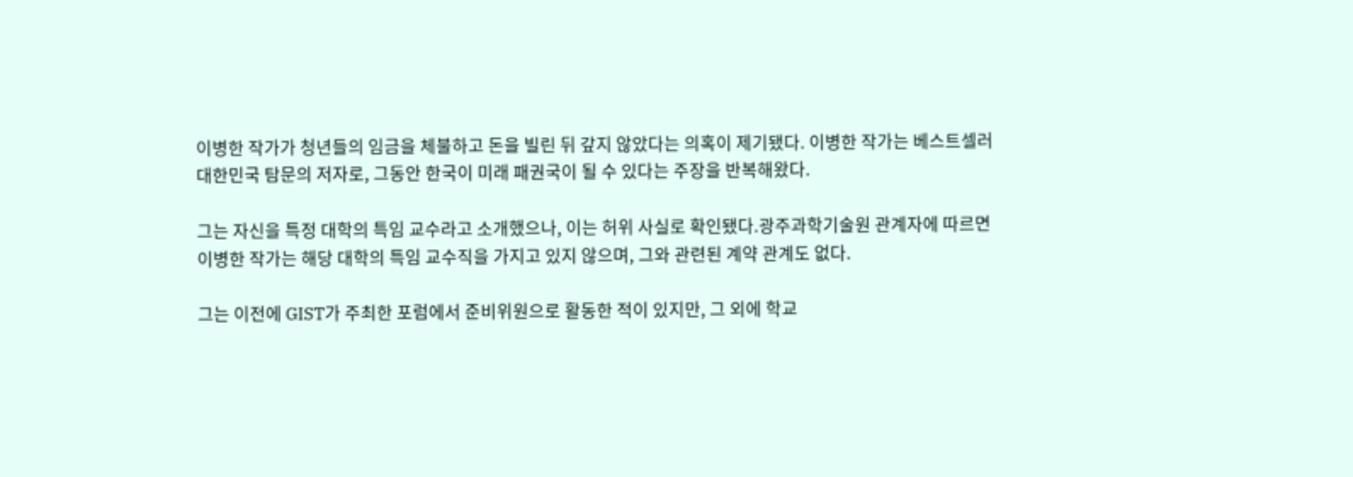이병한 작가가 청년들의 임금을 체불하고 돈을 빌린 뒤 갚지 않았다는 의혹이 제기됐다. 이병한 작가는 베스트셀러 대한민국 탐문의 저자로, 그동안 한국이 미래 패권국이 될 수 있다는 주장을 반복해왔다.

그는 자신을 특정 대학의 특임 교수라고 소개했으나, 이는 허위 사실로 확인됐다.광주과학기술원 관계자에 따르면 이병한 작가는 해당 대학의 특임 교수직을 가지고 있지 않으며, 그와 관련된 계약 관계도 없다.

그는 이전에 GIST가 주최한 포럼에서 준비위원으로 활동한 적이 있지만, 그 외에 학교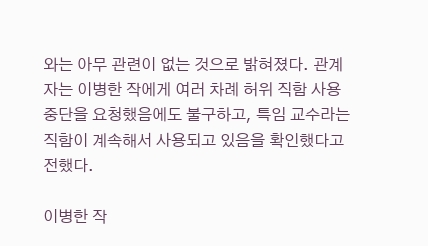와는 아무 관련이 없는 것으로 밝혀졌다. 관계자는 이병한 작에게 여러 차례 허위 직함 사용 중단을 요청했음에도 불구하고, 특임 교수라는 직함이 계속해서 사용되고 있음을 확인했다고 전했다.

이병한 작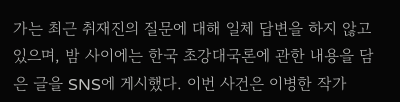가는 최근 취재진의 질문에 대해 일체 답변을 하지 않고 있으며, 밤 사이에는 한국 초강대국론에 관한 내용을 담은 글을 SNS에 게시했다. 이번 사건은 이병한 작가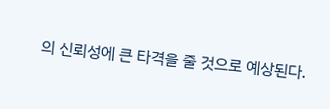의 신뢰성에 큰 타격을 줄 것으로 예상된다.